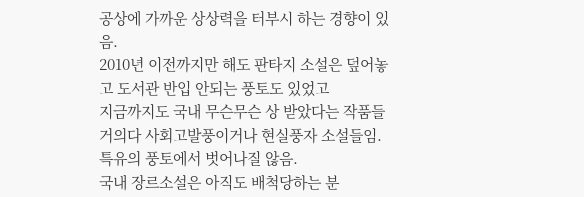공상에 가까운 상상력을 터부시 하는 경향이 있음.
2010년 이전까지만 해도 판타지 소설은 덮어놓고 도서관 반입 안되는 풍토도 있었고
지금까지도 국내 무슨무슨 상 받았다는 작품들
거의다 사회고발풍이거나 현실풍자 소설들임.
특유의 풍토에서 벗어나질 않음.
국내 장르소설은 아직도 배척당하는 분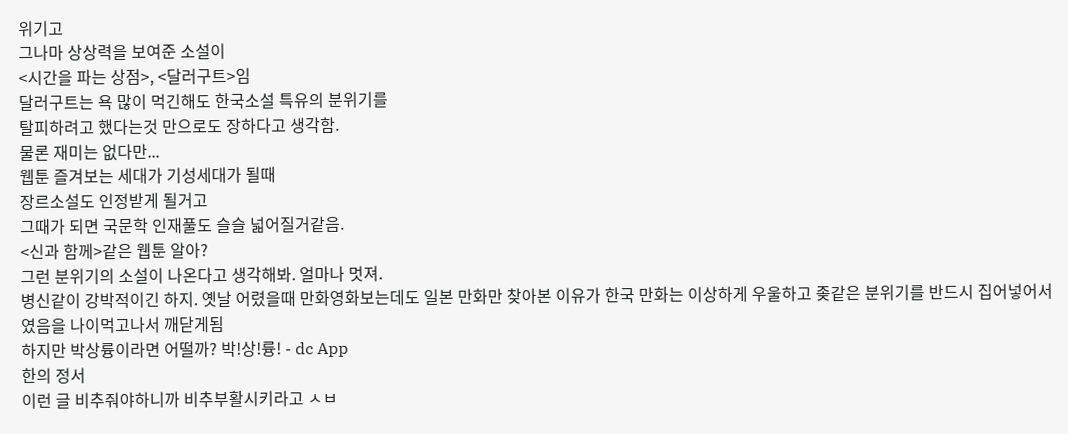위기고
그나마 상상력을 보여준 소설이
<시간을 파는 상점>, <달러구트>임
달러구트는 욕 많이 먹긴해도 한국소설 특유의 분위기를
탈피하려고 했다는것 만으로도 장하다고 생각함.
물론 재미는 없다만...
웹툰 즐겨보는 세대가 기성세대가 될때
장르소설도 인정받게 될거고
그때가 되면 국문학 인재풀도 슬슬 넓어질거같음.
<신과 함께>같은 웹툰 알아?
그런 분위기의 소설이 나온다고 생각해봐. 얼마나 멋져.
병신같이 강박적이긴 하지. 옛날 어렸을때 만화영화보는데도 일본 만화만 찾아본 이유가 한국 만화는 이상하게 우울하고 좆같은 분위기를 반드시 집어넣어서였음을 나이먹고나서 깨닫게됨
하지만 박상륭이라면 어떨까? 박!상!륭! - dc App
한의 정서
이런 글 비추줘야하니까 비추부활시키라고 ㅅㅂ